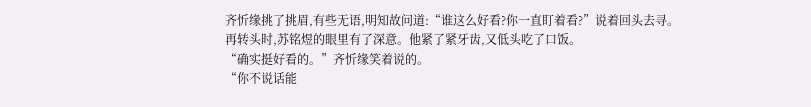齐忻缘挑了挑眉,有些无语,明知故问道:“谁这么好看?你一直盯着看?”说着回头去寻。
再转头时,苏铭煜的眼里有了深意。他紧了紧牙齿,又低头吃了口饭。
“确实挺好看的。”齐忻缘笑着说的。
“你不说话能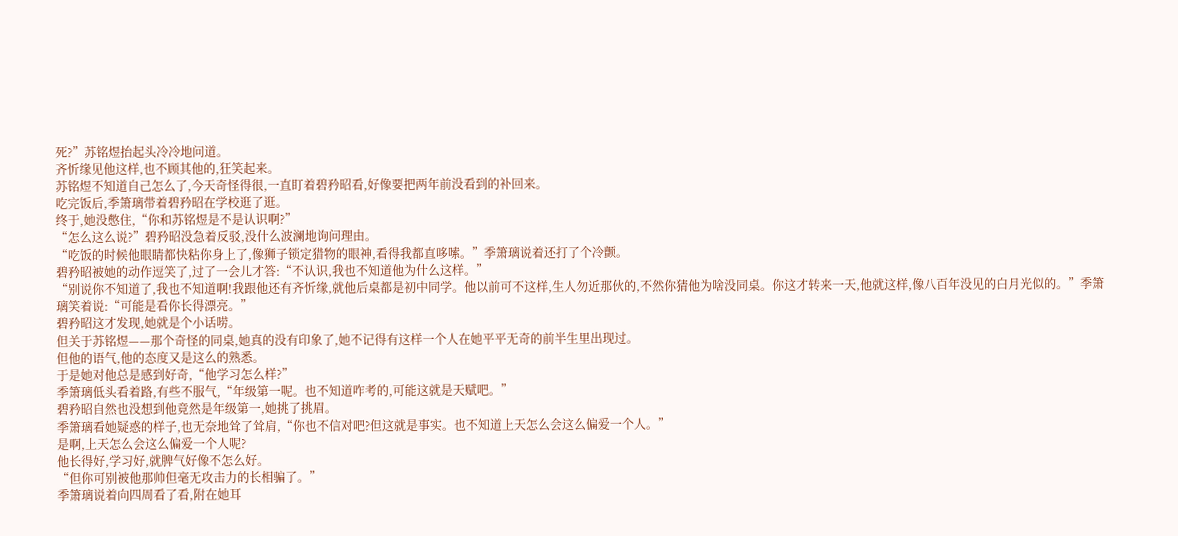死?”苏铭煜抬起头冷冷地问道。
齐忻缘见他这样,也不顾其他的,狂笑起来。
苏铭煜不知道自己怎么了,今天奇怪得很,一直盯着碧矜昭看,好像要把两年前没看到的补回来。
吃完饭后,季箫璃带着碧矜昭在学校逛了逛。
终于,她没憋住,“你和苏铭煜是不是认识啊?”
“怎么这么说?”碧矜昭没急着反驳,没什么波澜地询问理由。
“吃饭的时候他眼睛都快粘你身上了,像狮子锁定猎物的眼神,看得我都直哆嗦。”季箫璃说着还打了个冷颤。
碧矜昭被她的动作逗笑了,过了一会儿才答:“不认识,我也不知道他为什么这样。”
“别说你不知道了,我也不知道啊!我跟他还有齐忻缘,就他后桌都是初中同学。他以前可不这样,生人勿近那伙的,不然你猜他为啥没同桌。你这才转来一天,他就这样,像八百年没见的白月光似的。”季箫璃笑着说:“可能是看你长得漂亮。”
碧矜昭这才发现,她就是个小话唠。
但关于苏铭煜——那个奇怪的同桌,她真的没有印象了,她不记得有这样一个人在她平平无奇的前半生里出现过。
但他的语气,他的态度又是这么的熟悉。
于是她对他总是感到好奇,“他学习怎么样?”
季箫璃低头看着路,有些不服气,“年级第一呢。也不知道咋考的,可能这就是天赋吧。”
碧矜昭自然也没想到他竟然是年级第一,她挑了挑眉。
季箫璃看她疑惑的样子,也无奈地耸了耸肩,“你也不信对吧?但这就是事实。也不知道上天怎么会这么偏爱一个人。”
是啊,上天怎么会这么偏爱一个人呢?
他长得好,学习好,就脾气好像不怎么好。
“但你可别被他那帅但毫无攻击力的长相骗了。”
季箫璃说着向四周看了看,附在她耳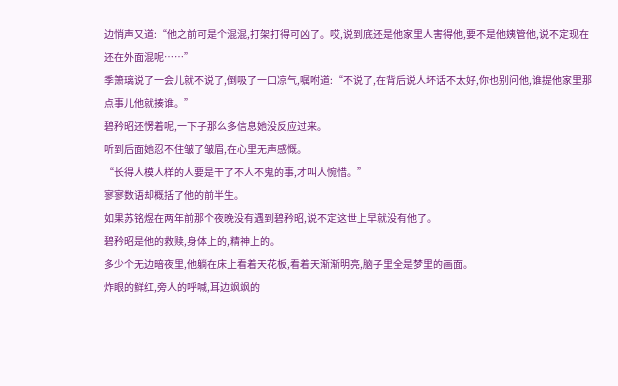边悄声又道:“他之前可是个混混,打架打得可凶了。哎,说到底还是他家里人害得他,要不是他姨管他,说不定现在还在外面混呢……”
季箫璃说了一会儿就不说了,倒吸了一口凉气,嘱咐道:“不说了,在背后说人坏话不太好,你也别问他,谁提他家里那点事儿他就揍谁。”
碧矜昭还愣着呢,一下子那么多信息她没反应过来。
听到后面她忍不住皱了皱眉,在心里无声感慨。
“长得人模人样的人要是干了不人不鬼的事,才叫人惋惜。”
寥寥数语却概括了他的前半生。
如果苏铭煜在两年前那个夜晚没有遇到碧矜昭,说不定这世上早就没有他了。
碧矜昭是他的救赎,身体上的,精神上的。
多少个无边暗夜里,他躺在床上看着天花板,看着天渐渐明亮,脑子里全是梦里的画面。
炸眼的鲜红,旁人的呼喊,耳边飒飒的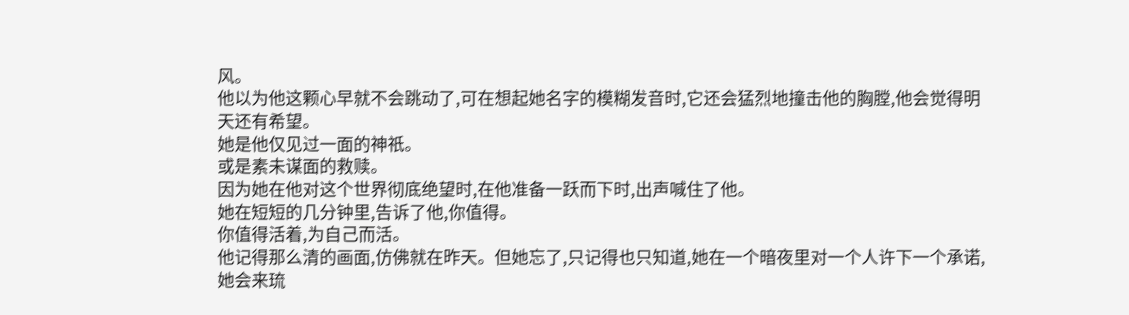风。
他以为他这颗心早就不会跳动了,可在想起她名字的模糊发音时,它还会猛烈地撞击他的胸膛,他会觉得明天还有希望。
她是他仅见过一面的神祇。
或是素未谋面的救赎。
因为她在他对这个世界彻底绝望时,在他准备一跃而下时,出声喊住了他。
她在短短的几分钟里,告诉了他,你值得。
你值得活着,为自己而活。
他记得那么清的画面,仿佛就在昨天。但她忘了,只记得也只知道,她在一个暗夜里对一个人许下一个承诺,她会来琉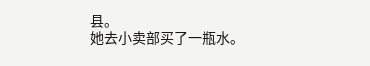县。
她去小卖部买了一瓶水。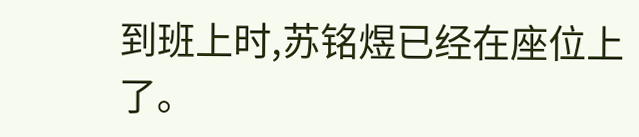到班上时,苏铭煜已经在座位上了。